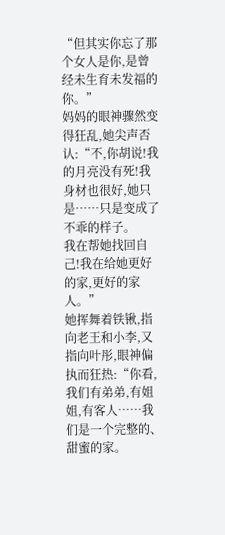“但其实你忘了那个女人是你,是曾经未生育未发福的你。”
妈妈的眼神骤然变得狂乱,她尖声否认:“不,你胡说!我的月亮没有死!我身材也很好,她只是……只是变成了不乖的样子。
我在帮她找回自己!我在给她更好的家,更好的家人。”
她挥舞着铁锹,指向老王和小李,又指向叶彤,眼神偏执而狂热:“你看,我们有弟弟,有姐姐,有客人……我们是一个完整的、甜蜜的家。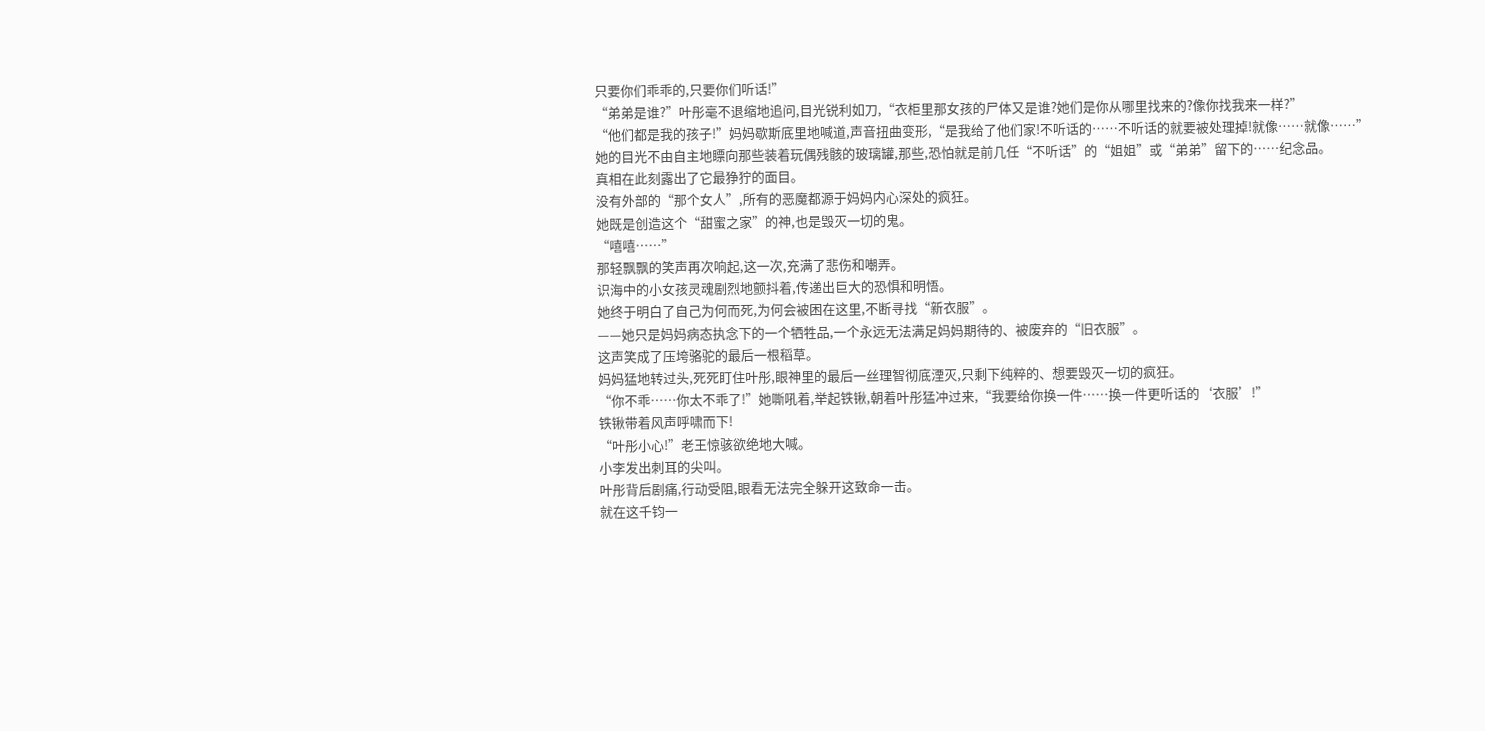只要你们乖乖的,只要你们听话!”
“弟弟是谁?”叶彤毫不退缩地追问,目光锐利如刀,“衣柜里那女孩的尸体又是谁?她们是你从哪里找来的?像你找我来一样?”
“他们都是我的孩子!”妈妈歇斯底里地喊道,声音扭曲变形,“是我给了他们家!不听话的……不听话的就要被处理掉!就像……就像……”
她的目光不由自主地瞟向那些装着玩偶残骸的玻璃罐,那些,恐怕就是前几任“不听话”的“姐姐”或“弟弟”留下的……纪念品。
真相在此刻露出了它最狰狞的面目。
没有外部的“那个女人”,所有的恶魔都源于妈妈内心深处的疯狂。
她既是创造这个“甜蜜之家”的神,也是毁灭一切的鬼。
“嘻嘻……”
那轻飘飘的笑声再次响起,这一次,充满了悲伤和嘲弄。
识海中的小女孩灵魂剧烈地颤抖着,传递出巨大的恐惧和明悟。
她终于明白了自己为何而死,为何会被困在这里,不断寻找“新衣服”。
——她只是妈妈病态执念下的一个牺牲品,一个永远无法满足妈妈期待的、被废弃的“旧衣服”。
这声笑成了压垮骆驼的最后一根稻草。
妈妈猛地转过头,死死盯住叶彤,眼神里的最后一丝理智彻底湮灭,只剩下纯粹的、想要毁灭一切的疯狂。
“你不乖……你太不乖了!”她嘶吼着,举起铁锹,朝着叶彤猛冲过来,“我要给你换一件……换一件更听话的‘衣服’!”
铁锹带着风声呼啸而下!
“叶彤小心!”老王惊骇欲绝地大喊。
小李发出刺耳的尖叫。
叶彤背后剧痛,行动受阻,眼看无法完全躲开这致命一击。
就在这千钧一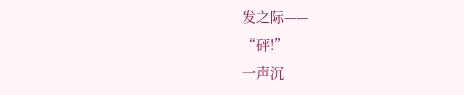发之际——
“砰!”
一声沉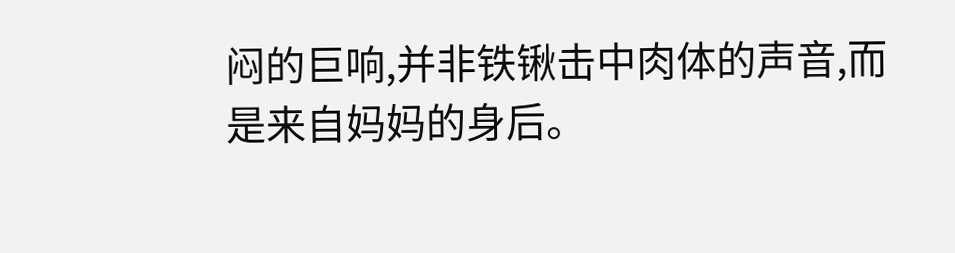闷的巨响,并非铁锹击中肉体的声音,而是来自妈妈的身后。